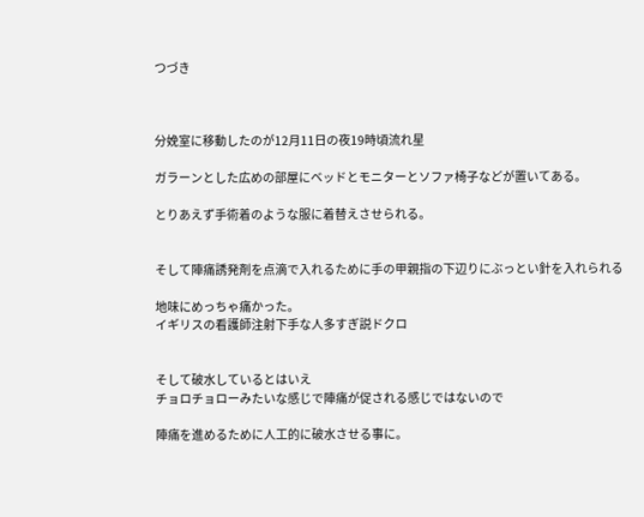つづき



分娩室に移動したのが12月11日の夜19時頃流れ星

ガラーンとした広めの部屋にベッドとモニターとソファ椅子などが置いてある。

とりあえず手術着のような服に着替えさせられる。


そして陣痛誘発剤を点滴で入れるために手の甲親指の下辺りにぶっとい針を入れられる

地味にめっちゃ痛かった。
イギリスの看護師注射下手な人多すぎ説ドクロ


そして破水しているとはいえ
チョロチョローみたいな感じで陣痛が促される感じではないので

陣痛を進めるために人工的に破水させる事に。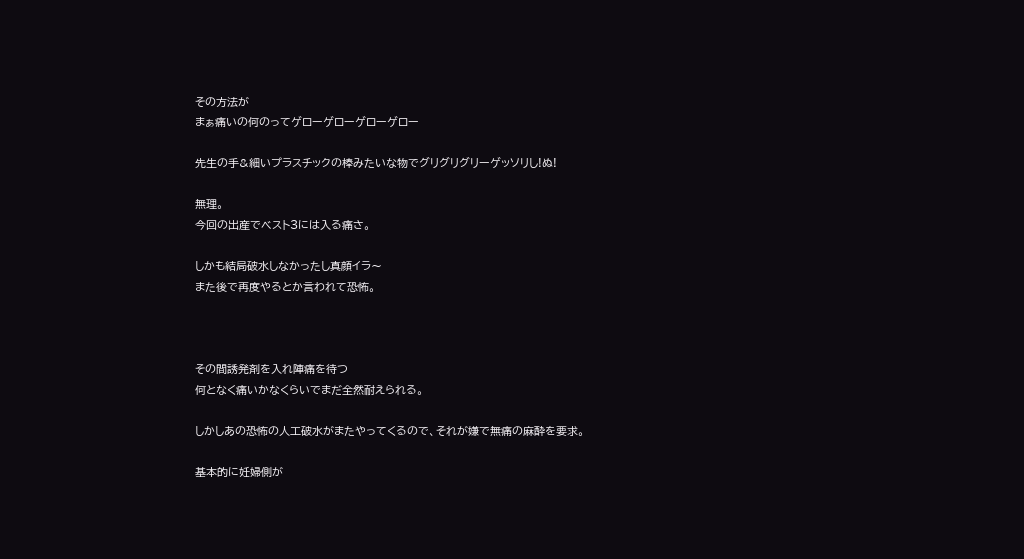その方法が
まぁ痛いの何のってゲローゲローゲローゲロー

先生の手&細いプラスチックの棒みたいな物でグリグリグリーゲッソリし!ぬ!

無理。
今回の出産でベスト3には入る痛さ。

しかも結局破水しなかったし真顔イラ〜
また後で再度やるとか言われて恐怖。



その間誘発剤を入れ陣痛を待つ
何となく痛いかなくらいでまだ全然耐えられる。

しかしあの恐怖の人工破水がまたやってくるので、それが嫌で無痛の麻酔を要求。

基本的に妊婦側が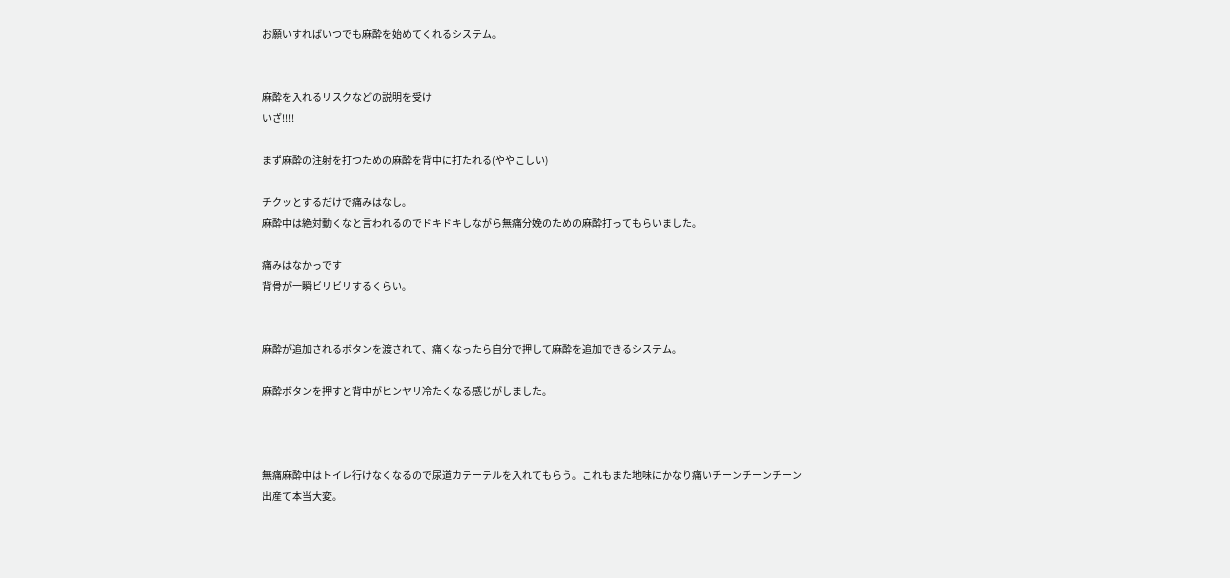お願いすればいつでも麻酔を始めてくれるシステム。


麻酔を入れるリスクなどの説明を受け
いざ!!!!

まず麻酔の注射を打つための麻酔を背中に打たれる(ややこしい)

チクッとするだけで痛みはなし。
麻酔中は絶対動くなと言われるのでドキドキしながら無痛分娩のための麻酔打ってもらいました。

痛みはなかっです
背骨が一瞬ビリビリするくらい。


麻酔が追加されるボタンを渡されて、痛くなったら自分で押して麻酔を追加できるシステム。

麻酔ボタンを押すと背中がヒンヤリ冷たくなる感じがしました。



無痛麻酔中はトイレ行けなくなるので尿道カテーテルを入れてもらう。これもまた地味にかなり痛いチーンチーンチーン
出産て本当大変。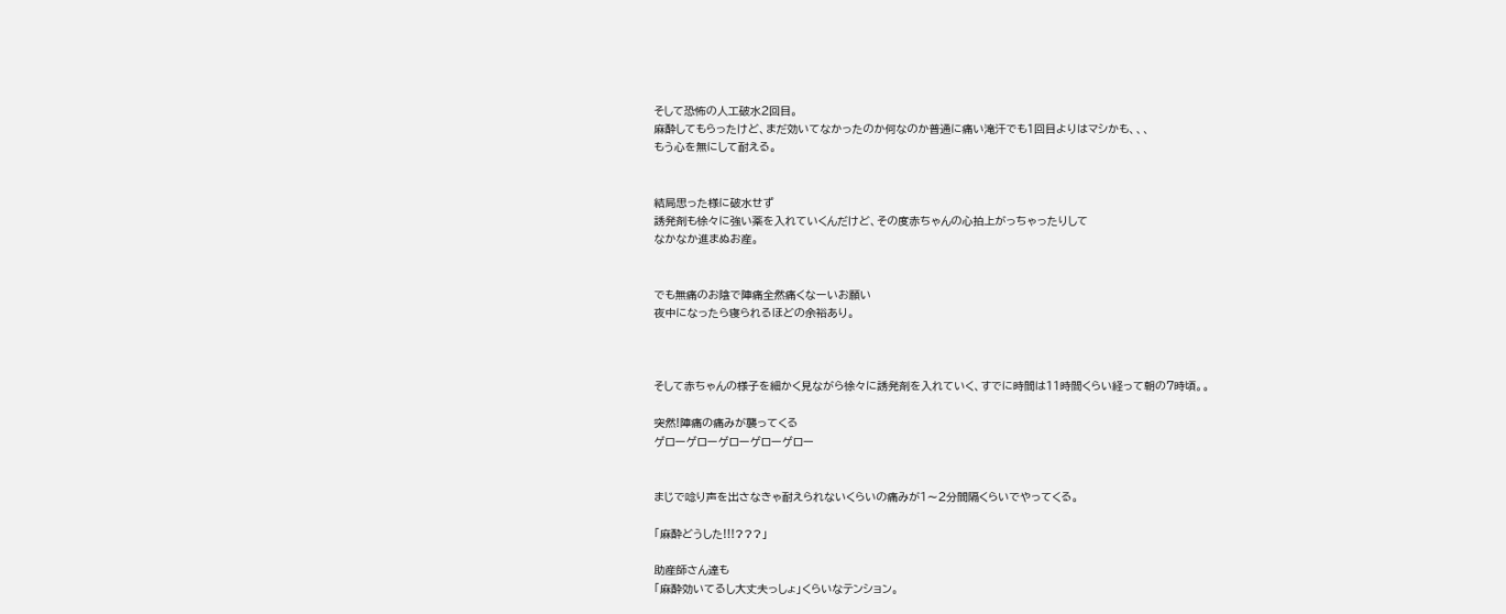そして恐怖の人工破水2回目。
麻酔してもらったけど、まだ効いてなかったのか何なのか普通に痛い滝汗でも1回目よりはマシかも、、、
もう心を無にして耐える。


結局思った様に破水せず
誘発剤も徐々に強い薬を入れていくんだけど、その度赤ちゃんの心拍上がっちゃったりして
なかなか進まぬお産。


でも無痛のお陰で陣痛全然痛くなーいお願い
夜中になったら寝られるほどの余裕あり。



そして赤ちゃんの様子を細かく見ながら徐々に誘発剤を入れていく、すでに時間は11時間くらい経って朝の7時頃。。

突然!陣痛の痛みが襲ってくる
ゲローゲローゲローゲローゲロー


まじで唸り声を出さなきゃ耐えられないくらいの痛みが1〜2分間隔くらいでやってくる。

「麻酔どうした!!!???」

助産師さん達も
「麻酔効いてるし大丈夫っしょ」くらいなテンション。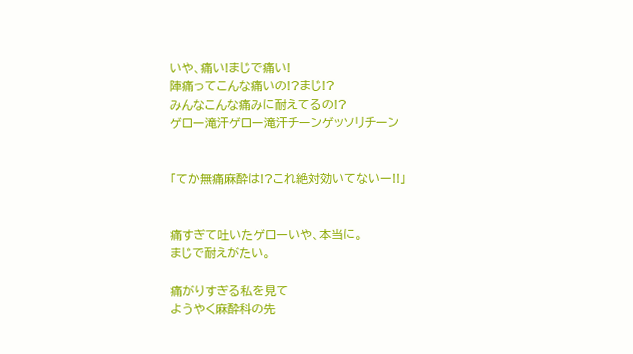いや、痛い!まじで痛い!
陣痛ってこんな痛いの!?まじ!?
みんなこんな痛みに耐えてるの!?
ゲロー滝汗ゲロー滝汗チーンゲッソリチーン


「てか無痛麻酔は!?これ絶対効いてないー!!」


痛すぎて吐いたゲローいや、本当に。
まじで耐えがたい。

痛がりすぎる私を見て
ようやく麻酔科の先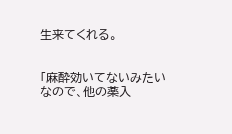生来てくれる。


「麻酔効いてないみたいなので、他の薬入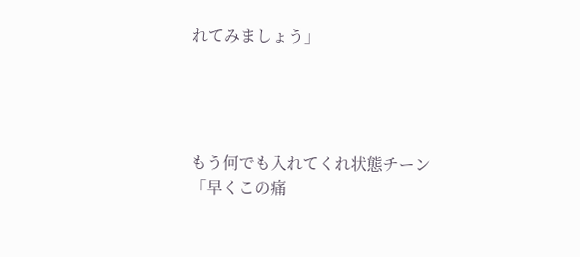れてみましょう」




もう何でも入れてくれ状態チーン
「早くこの痛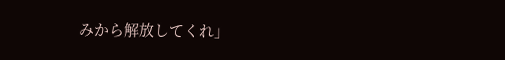みから解放してくれ」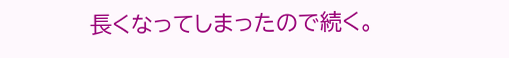長くなってしまったので続く。